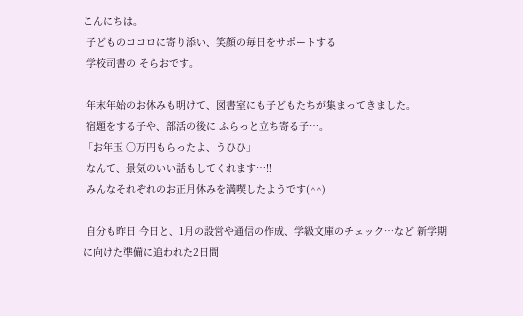こんにちは。
 子どものココロに寄り添い、笑顔の毎日をサポートする
 学校司書の そらおです。

 年末年始のお休みも明けて、図書室にも子どもたちが集まってきました。
 宿題をする子や、部活の後に ふらっと立ち寄る子…。
「お年玉 ○万円もらったよ、うひひ」
 なんて、景気のいい話もしてくれます…‼
 みんなそれぞれのお正月休みを満喫したようです(^^)

 自分も昨日 今日と、1月の設営や通信の作成、学級文庫のチェック…など 新学期に向けた準備に追われた2日間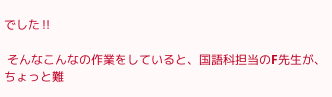でした‼

 そんなこんなの作業をしていると、国語科担当のF先生が、ちょっと難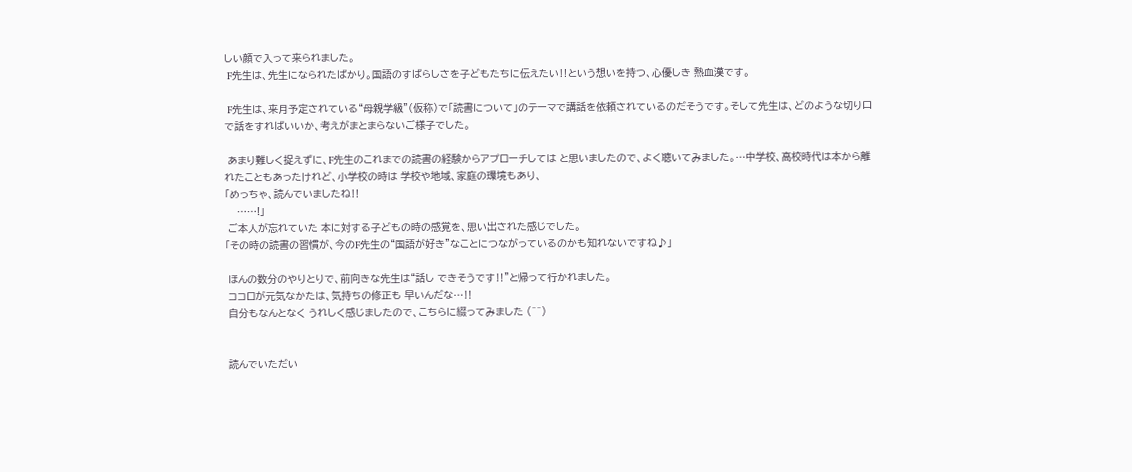しい顔で入って来られました。
 F先生は、先生になられたばかり。国語のすばらしさを子どもたちに伝えたい‼という想いを持つ、心優しき 熱血漢です。

 F先生は、来月予定されている“母親学級”(仮称)で「読書について」のテーマで講話を依頼されているのだそうです。そして先生は、どのような切り口で話をすればいいか、考えがまとまらないご様子でした。

 あまり難しく捉えずに、F先生のこれまでの読書の経験からアプローチしては と思いましたので、よく聴いてみました。…中学校、高校時代は本から離れたこともあったけれど、小学校の時は 学校や地域、家庭の環境もあり、
「めっちゃ、読んでいましたね‼
    ……!」
 ご本人が忘れていた 本に対する子どもの時の感覚を、思い出された感じでした。
「その時の読書の習慣が、今のF先生の“国語が好き”なことにつながっているのかも知れないですね♪」

 ほんの数分のやりとりで、前向きな先生は“話し できそうです‼”と帰って行かれました。
 ココロが元気なかたは、気持ちの修正も 早いんだな…‼
 自分もなんとなく うれしく感じましたので、こちらに綴ってみました (^^)


 読んでいただい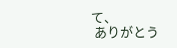て、
 ありがとう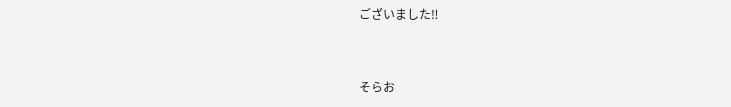ございました‼


そらお